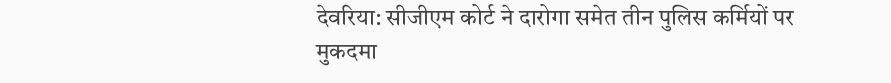देवरिया: सीजीएम कोर्ट ने दारोगा समेत तीन पुलिस कर्मियों पर मुकदमा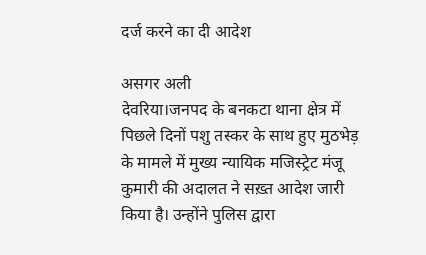दर्ज करने का दी आदेश

असगर अली
देवरिया।जनपद के बनकटा थाना क्षेत्र में पिछले दिनों पशु तस्कर के साथ हुए मुठभेड़ के मामले में मुख्य न्यायिक मजिस्ट्रेट मंजू कुमारी की अदालत ने सख़्त आदेश जारी किया है। उन्होंने पुलिस द्वारा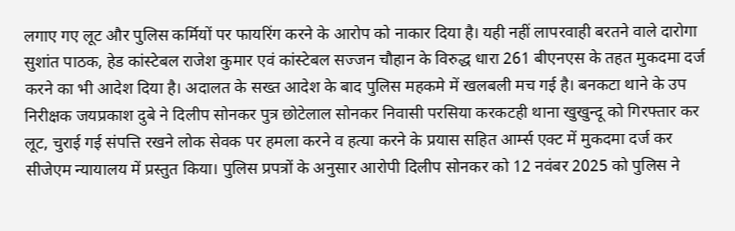लगाए गए लूट और पुलिस कर्मियों पर फायरिंग करने के आरोप को नाकार दिया है। यही नहीं लापरवाही बरतने वाले दारोगा सुशांत पाठक, हेड कांस्टेबल राजेश कुमार एवं कांस्टेबल सज्जन चौहान के विरुद्ध धारा 261 बीएनएस के तहत मुकदमा दर्ज करने का भी आदेश दिया है। अदालत के सख्त आदेश के बाद पुलिस महकमे में खलबली मच गई है। बनकटा थाने के उप निरीक्षक जयप्रकाश दुबे ने दिलीप सोनकर पुत्र छोटेलाल सोनकर निवासी परसिया करकटही थाना खुखुन्दू को गिरफ्तार कर लूट, चुराई गई संपत्ति रखने लोक सेवक पर हमला करने व हत्या करने के प्रयास सहित आर्म्स एक्ट में मुकदमा दर्ज कर सीजेएम न्यायालय में प्रस्तुत किया। पुलिस प्रपत्रों के अनुसार आरोपी दिलीप सोनकर को 12 नवंबर 2025 को पुलिस ने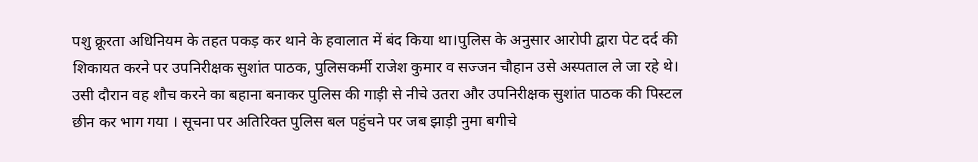पशु क्रूरता अधिनियम के तहत पकड़ कर थाने के हवालात में बंद किया था।पुलिस के अनुसार आरोपी द्वारा पेट दर्द की शिकायत करने पर उपनिरीक्षक सुशांत पाठक, पुलिसकर्मी राजेश कुमार व सज्जन चौहान उसे अस्पताल ले जा रहे थे। उसी दौरान वह शौच करने का बहाना बनाकर पुलिस की गाड़ी से नीचे उतरा और उपनिरीक्षक सुशांत पाठक की पिस्टल छीन कर भाग गया । सूचना पर अतिरिक्त पुलिस बल पहुंचने पर जब झाड़ी नुमा बगीचे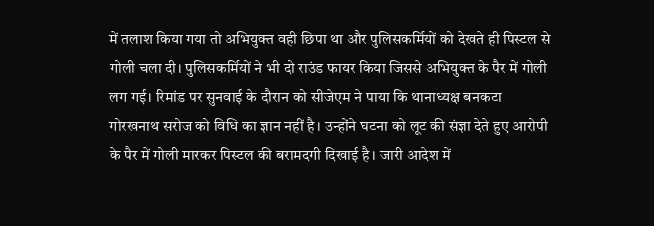में तलाश किया गया तो अभियुक्त वही छिपा था और पुलिसकर्मियों को देखते ही पिस्टल से गोली चला दी। पुलिसकर्मियों ने भी दो राउंड फायर किया जिससे अभियुक्त के पैर में गोली लग गई। रिमांड पर सुनवाई के दौरान को सीजेएम ने पाया कि थानाध्यक्ष बनकटा गोरखनाथ सरोज को विधि का ज्ञान नहीं है। उन्होंने घटना को लूट की संज्ञा देते हुए आरोपी के पैर में गोली मारकर पिस्टल की बरामदगी दिखाई है। जारी आदेश में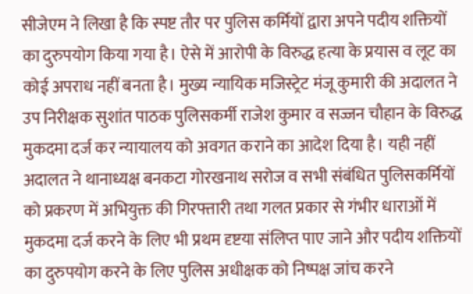सीजेएम ने लिखा है कि स्पष्ट तौर पर पुलिस कर्मियों द्वारा अपने पदीय शक्तियों का दुरुपयोग किया गया है। ऐसे में आरोपी के विरुद्ध हत्या के प्रयास व लूट का कोई अपराध नहीं बनता है। मुख्य न्यायिक मजिस्ट्रेट मंजू कुमारी की अदालत ने उप निरीक्षक सुशांत पाठक पुलिसकर्मी राजेश कुमार व सज्जन चौहान के विरुद्ध मुकदमा दर्ज कर न्यायालय को अवगत कराने का आदेश दिया है। यही नहीं अदालत ने थानाध्यक्ष बनकटा गोरखनाथ सरोज व सभी संबंधित पुलिसकर्मियों को प्रकरण में अभियुक्त की गिरफ्तारी तथा गलत प्रकार से गंभीर धाराओं में मुकदमा दर्ज करने के लिए भी प्रथम दृष्टया संलिप्त पाए जाने और पदीय शक्तियों का दुरुपयोग करने के लिए पुलिस अधीक्षक को निष्पक्ष जांच करने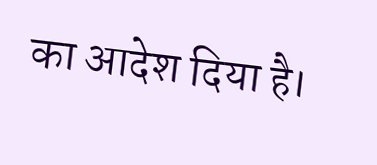का आदेश दिया है।